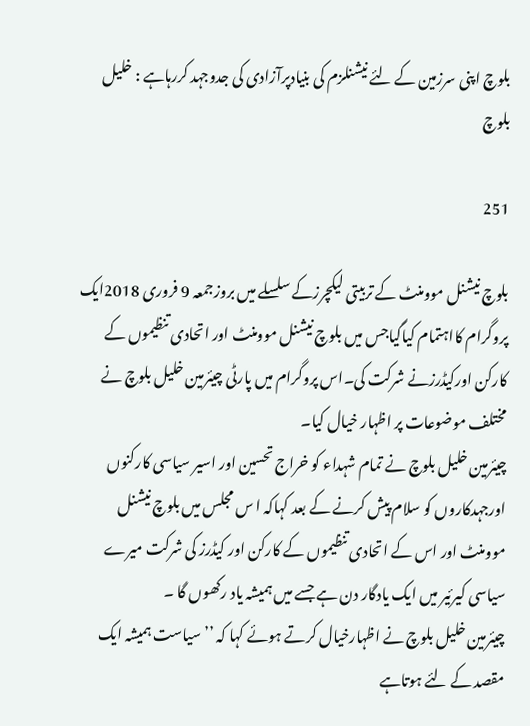بلوچ اپنی سرزمین کے لئے نیشنلزم کی بنیادپرآزادی کی جدوجہد کررہاہے : خلیل بلوچ

251

بلوچ نیشنل موومنٹ کے تربیتی لیکچرزکے سلسلے میں بروزجمعہ 9 فروری 2018ایک پروگرام کااہتمام کیاگیاجس میں بلوچ نیشنل موومنٹ اور اتحادی تنظیموں کے کارکن اورکیڈرزنے شرکت کی۔اس پروگرام میں پارٹی چیئرمین خلیل بلوچ نے مختلف موضوعات پر اظہار خیال کیا۔
چیئرمین خلیل بلوچ نے تمام شہداء کو خراج تحسین اور اسیر سیاسی کارکنوں اورجہدکاروں کو سلام پیش کرنے کے بعد کہاکہ ا س مجلس میں بلوچ نیشنل موومنٹ اور اس کے اتحادی تنظیموں کے کارکن اور کیڈرز کی شرکت میرے سیاسی کیرئیر میں ایک یادگار دن ہے جسے میں ہمیشہ یاد رکھوں گا ۔
چیئرمین خلیل بلوچ نے اظہارخیال کرتے ہوئے کہا کہ ’’سیاست ہمیشہ ایک مقصد کے لئے ہوتاہے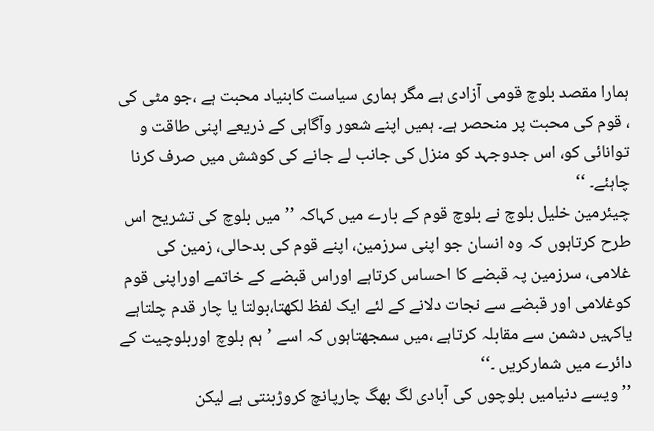ہمارا مقصد بلوچ قومی آزادی ہے مگر ہماری سیاست کابنیاد محبت ہے ،جو مٹی کی ، قوم کی محبت پر منحصر ہے۔ ہمیں اپنے شعور وآگاہی کے ذریعے اپنی طاقت و توانائی کو، اس جدوجہد کو منزل کی جانب لے جانے کی کوشش میں صرف کرنا چاہئے۔ ‘‘
چیئرمین خلیل بلوچ نے بلوچ قوم کے بارے میں کہاکہ ’’میں بلوچ کی تشریح اس طرح کرتاہوں کہ وہ انسان جو اپنی سرزمین، اپنے قوم کی بدحالی، زمین کی غلامی، سرزمین پہ قبضے کا احساس کرتاہے اوراس قبضے کے خاتمے اوراپنی قوم کوغلامی اور قبضے سے نجات دلانے کے لئے ایک لفظ لکھتا،بولتا یا چار قدم چلتاہے یاکہیں دشمن سے مقابلہ کرتاہے ،میں سمجھتاہوں کہ اسے ’ہم بلوچ اوربلوچیت کے دائرے میں شمارکریں ۔‘‘
’’ویسے دنیامیں بلوچوں کی آبادی لگ بھگ چارپانچ کروڑبنتی ہے لیکن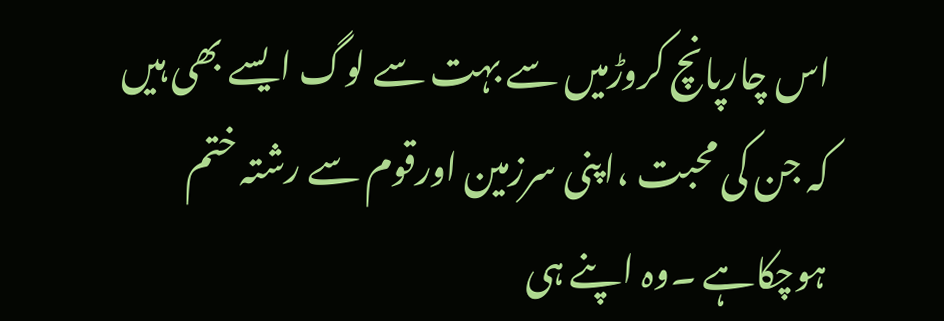اس چارپانچ کروڑمیں سے بہت سے لوگ ایسے بھی ہیں کہ جن کی محبت ،اپنی سرزمین اورقوم سے رشتہ ختم ہوچکاہے ۔وہ اپنے ہی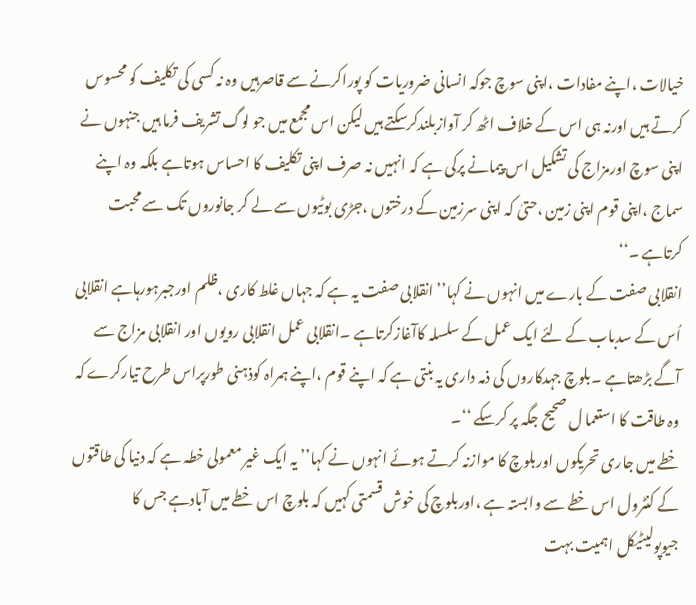خیالات ،اپنے مفادات ،اپنی سوچ جوکہ انسانی ضروریات کو پوراکرنے سے قاصرہیں وہ نہ کسی کی تکلیف کو محسوس کرتے ہیں اورنہ ہی اس کے خلاف اٹھ کر آوازبلندکرسکتے ہیں لیکن اس مجمع میں جو لوگ تشریف فرما ہیں جنہوں نے اپنی سوچ اورمزاج کی تشکیل اس پیمانے پرکی ہے کہ انہیں نہ صرف اپنی تکلیف کا احساس ہوتاہے بلکہ وہ اپنے سماج ،اپنی قوم اپنی زمین ،حتیٰ کہ اپنی سرزمین کے درختوں ،جڑی بوٹیوں سے لے کر جانوروں تک سے محبت کرتاہے ۔‘‘
انقلابی صفت کے بارے میں انہوں نے کہا’’انقلابی صفت یہ ہے کہ جہاں غلط کاری ،ظلم اورجبرہورہاہے انقلابی اُس کے سدباب کے لئے ایک عمل کے سلسلہ کاآغازکرتاہے ۔انقلابی عمل انقلابی رویوں اور انقلابی مزاج سے آگے بڑھتاہے ۔بلوچ جہدکاروں کی ذمہ داری یہ بنتی ہے کہ اپنے قوم ،اپنے ہمراہ کوذہنی طورپراس طرح تیارکرے کہ وہ طاقت کا استعما ل صحیح جگہ پر کرسکے ‘‘۔
خطے میں جاری تحریکوں اوربلوچ کا موازنہ کرتے ہوئے انہوں نے کہا’’ یہ ایک غیر معمولی خطہ ہے کہ دنیا کی طاقتوں کے کنٹرول اس خطے سے وابستہ ہے ،اوربلوچ کی خوش قسمتی کہیں کہ بلوچ اس خطے میں آبادہے جس کا جیوپولیٹیکل اہمیت بہت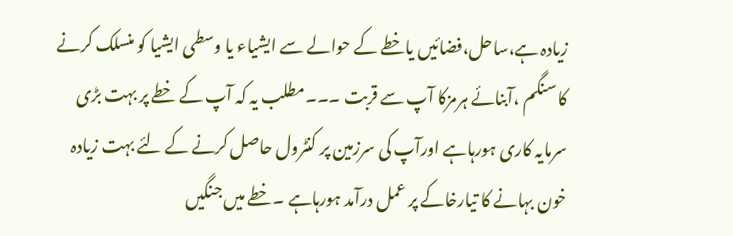زیادہ ہے،ساحل،فضائیں یاخطے کے حوالے سے ایشیاء یا وسطی ایشیا کو منسلک کرنے کا سنگم ،آبنائے ہرمزکا آپ سے قربت ۔۔۔مطلب یہ کہ آپ کے خطے پر بہت بڑی سرمایہ کاری ہورہاہے اورآپ کی سرزمین پر کنٹرول حاصل کرنے کے لئے بہت زیادہ خون بہانے کا تیارخاکے پر عمل درآمد ہورہاہے ۔خطے میں جنگیں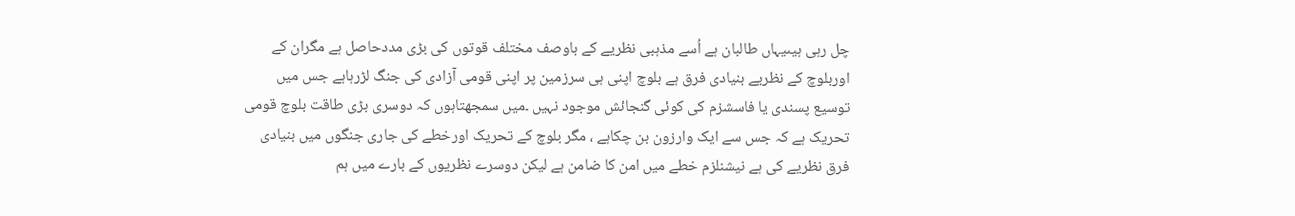چل رہی ہیںیہاں طالبان ہے اُسے مذہبی نظریے کے باوصف مختلف قوتوں کی بڑی مددحاصل ہے مگران کے اوربلوچ کے نظریے بنیادی فرق ہے بلوچ اپنی ہی سرزمین پر اپنی قومی آزادی کی جنگ لڑرہاہے جس میں توسیع پسندی یا فاسشزم کی کوئی گنجائش موجود نہیں ۔میں سمجھتاہوں کہ دوسری بڑی طاقت بلوچ قومی تحریک ہے کہ جس سے ایک وارزون بن چکاہے ، مگر بلوچ کے تحریک اورخطے کی جاری جنگوں میں بنیادی فرق نظریے کی ہے نیشنلزم خطے میں امن کا ضامن ہے لیکن دوسرے نظریوں کے بارے میں ہم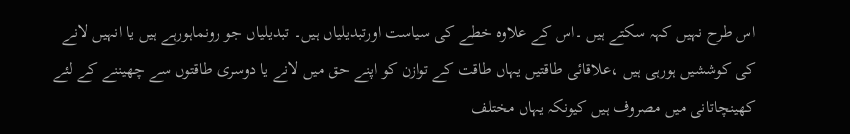اس طرح نہیں کہہ سکتے ہیں ۔اس کے علاوہ خطے کی سیاست اورتبدیلیاں ہیں۔ تبدیلیاں جو رونماہورہے ہیں یا انہیں لانے کی کوششیں ہورہی ہیں ،علاقائی طاقتیں یہاں طاقت کے توازن کو اپنے حق میں لانے یا دوسری طاقتوں سے چھیننے کے لئے کھینچاتانی میں مصروف ہیں کیونکہ یہاں مختلف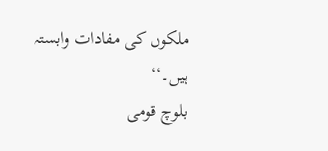ملکوں کی مفادات وابستہ ہیں۔‘‘
بلوچ قومی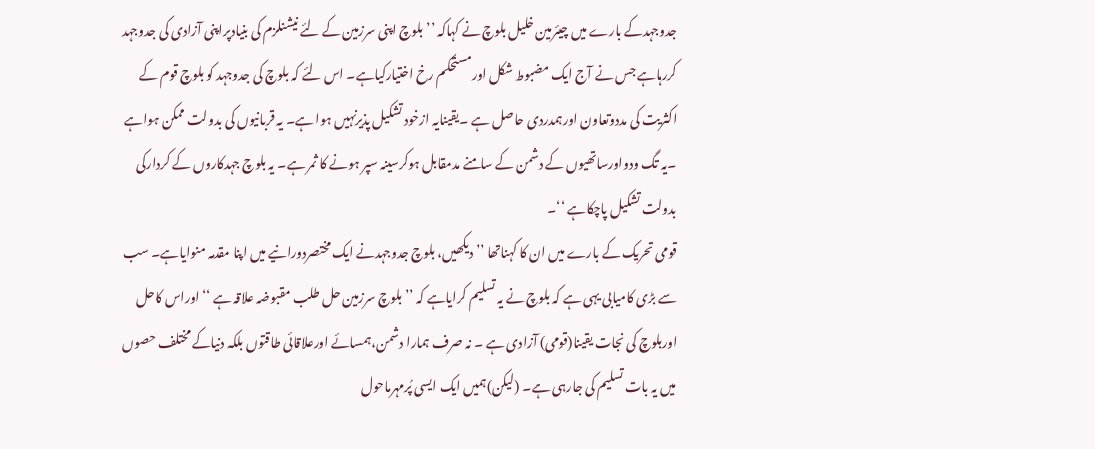جدوجہدکے بارے میں چیئرمین خلیل بلوچ نے کہاکہ ’’بلوچ اپنی سرزمین کے لئے نیشنلزم کی بنیادپراپنی آزادی کی جدوجہد کررہاہے جس نے آج ایک مضبوط شکل اورمستحکم رخ اختیارکیاہے۔ اس لئے کہ بلوچ کی جدوجہد کو بلوچ قوم کے اکثریت کی مددوتعاون اورہمدردی حاصل ہے ۔یقینایہ ازخود تشکیل پذیرنہیں ہوا ہے۔ یہ قربانیوں کی بدولت ممکن ہواہے ۔یہ تگ ودواورساتھیوں کے دشمن کے سامنے مدمقابل ہوکرسینہ سپر ہونے کا ثمر ہے۔ یہ بلوچ جہدکاروں کے کردارکی بدولت تشکیل پاچکاہے ‘‘۔
قومی تحریک کے بارے میں ان کا کہناتھا ’’دیکھیں، بلوچ جدوجہدنے ایک مختصردورانیے میں اپنا مقدمہ منوایاہے۔ سب سے بڑی کامیابی یہی ہے کہ بلوچ نے یہ تسلیم کرایاہے کہ ’’بلوچ سرزمین حل طلب مقبوضہ علاقہ ہے ‘‘اوراس کاحل اوربلوچ کی نجات یقینا(قومی) آزادی ہے ۔ نہ صرف ہمارا دشمن،ہمسائے اورعلاقائی طاقتوں بلکہ دنیاکے مختلف حصوں میں یہ بات تسلیم کی جارہی ہے۔ (لیکن)ہمیں ایک ایسی پُرمہرماحول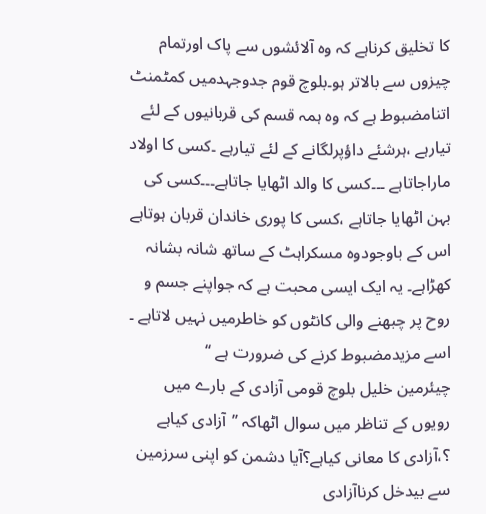کا تخلیق کرناہے کہ وہ آلائشوں سے پاک اورتمام چیزوں سے بالاتر ہو۔بلوچ قوم جدوجہدمیں کمٹمنٹ اتنامضبوط ہے کہ وہ ہمہ قسم کی قربانیوں کے لئے تیارہے ،ہرشئے داؤپرلگانے کے لئے تیارہے ۔کسی کا اولاد ماراجاتاہے ۔۔۔کسی کا والد اٹھایا جاتاہے۔۔۔کسی کی بہن اٹھایا جاتاہے ،کسی کا پوری خاندان قربان ہوتاہے اس کے باوجودوہ مسکراہٹ کے ساتھ شانہ بشانہ کھڑاہے۔ یہ ایک ایسی محبت ہے کہ جواپنے جسم و روح پر چبھنے والی کانٹوں کو خاطرمیں نہیں لاتاہے ۔ اسے مزیدمضبوط کرنے کی ضرورت ہے ‘‘
چیئرمین خلیل بلوچ قومی آزادی کے بارے میں رویوں کے تناظر میں سوال اٹھاکہ ’’آزادی کیاہے ؟،آزادی کا معانی کیاہے؟آیا دشمن کو اپنی سرزمین سے بیدخل کرناآزادی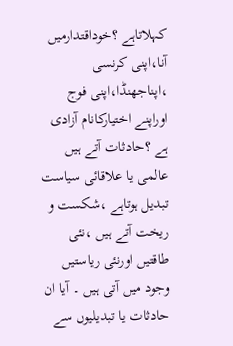کہلاتاہے ؟خوداقتدارمیں آنا،اپنی کرنسی ،اپناجھنڈا،اپنی فوج اوراپنے اختیارکانام آزادی ہے ؟حادثات آتے ہیں عالمی یا علاقائی سیاست تبدیل ہوتاہے ،شکست و ریخت آتے ہیں ،نئی طاقتیں اورنئی ریاستیں وجود میں آتی ہیں ۔ آیا ان حادثات یا تبدیلیوں سے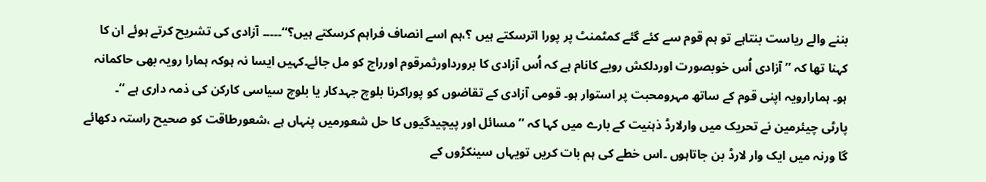بننے والے ریاست بنتاہے تو ہم قوم سے کئے گئے کمٹمنٹ پر پورا اترسکتے ہیں ؟،ہم اسے انصاف فراہم کرسکتے ہیں؟‘‘۔۔۔۔۔ آزادی کی تشریح کرتے ہوئے ان کا کہنا تھا کہ ’’آزادی اُس خوبصورت اوردلکش رویے کانام ہے کہ اُس آزادی کا برورداورثمرقوم اورراج کو مل جائے۔کہیں ایسا نہ ہوکہ ہمارا رویہ بھی حاکمانہ ہو۔ ہمارارویہ اپنی قوم کے ساتھ مہرومحبت پر استوار ہو۔ قومی آزادی کے تقاضوں کو پوراکرنا بلوچ جہدکار یا بلوچ سیاسی کارکن کی ذمہ داری ہے ‘‘۔
پارٹی چیئرمین نے تحریک میں وارلارڈ ذہنیت کے بارے میں کہا کہ ’’مسائل اور پیچیدگیوں کا حل شعورمیں پنہاں ہے ،شعورطاقت کو صحیح راستہ دکھائے گا ورنہ میں ایک وار لارڈ بن جاتاہوں ۔اس خطے کی ہم بات کریں تویہاں سینکڑوں کے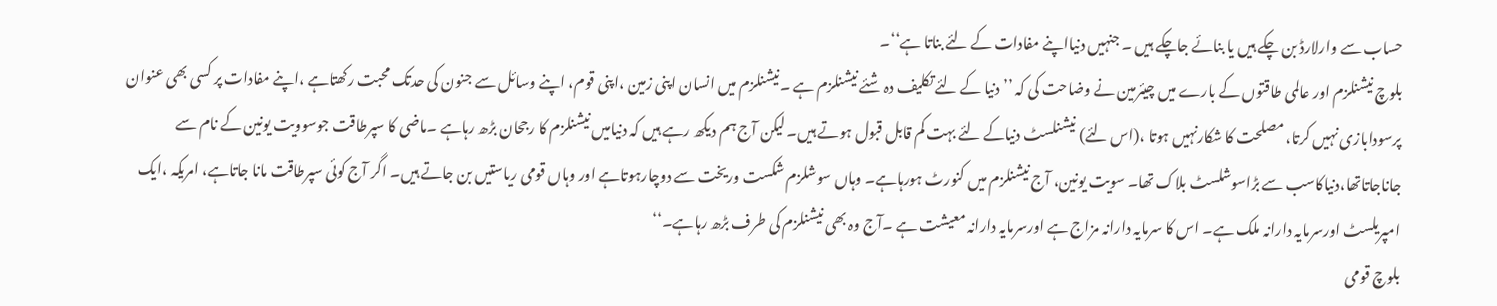حساب سے وارلارڈ بن چکے ہیں یا بنائے جاچکے ہیں ۔ جنہیں دنیااپنے مفادات کے لئے بناتا ہے‘‘۔
بلوچ نیشنلزم اور عالمی طاقتوں کے بارے میں چیئرمین نے وضاحت کی کہ ’’ دنیا کے لئے تکلیف دہ شئے نیشنلزم ہے ۔نیشنلزم میں انسان اپنی زمین ،اپنی قوم، اپنے وسائل سے جنون کی حدتک محبت رکھتاہے ،اپنے مفادات پر کسی بھی عنوان پرسودابازی نہیں کرتا، مصلحت کا شکارنہیں ہوتا ،(اس لئے) نیشنلسٹ دنیاکے لئے بہت کم قابل قبول ہوتے ہیں۔ لیکن آج ہم دیکھ رہے ہیں کہ دنیامیں نیشنلزم کا رجحان بڑھ رہاہے ۔ماضی کا سپرطاقت جوسوویت یونین کے نام سے جاناجاتاتھا،دنیاکاسب سے بڑاسوشلسٹ بلاک تھا۔ سویت یونین، آج نیشنلزم میں کنورٹ ہورہاہے۔ وہاں سوشلزم شکست وریخت سے دوچارہوتاہے اور وہاں قومی ریاستیں بن جاتے ہیں۔ اگر آج کوئی سپرطاقت مانا جاتاہے، امریکہ ،ایک امپریلسٹ اورسرمایہ دارانہ ملک ہے۔ اس کا سرمایہ دارانہ مزاج ہے اورسرمایہ دارانہ معیشت ہے ۔آج وہ بھی نیشنلزم کی طرف بڑھ رہاہے۔‘‘
بلوچ قومی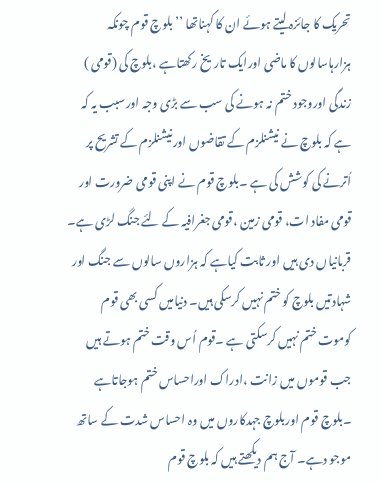تحریک کا جائزہ لیتے ہوئے ان کا کہناتھا ’’ بلوچ قوم چونکہ ہزارہاسالوں کا ماضی اورایک تاریخ رکھتاہے ،بلوچ کی (قومی ) زندگی اوروجود ختم نہ ہونے کی سب سے بڑی وجہ اورسبب یہ کہ ہے کہ بلوچ نے نیشنلزم کے تقاضوں اورنیشنلزم کے تشریح پر اُترنے کی کوشش کی ہے ۔بلوچ قوم نے اپنی قومی ضرورت اور قومی مفاد ات، قومی زمین ،قومی جغرافیہ کے لئے جنگ لڑی ہے۔ قربانیاں دی ہیں اور ثابت کیاہے کہ ہزاروں سالوں سے جنگ اور شہادتیں بلوچ کو ختم نہیں کرسکی ہیں۔ دنیامیں کسی بھی قوم کوموت ختم نہیں کرسکتی ہے ۔قوم اُس وقت ختم ہوتے ہیں جب قوموں میں زانت ،ادراک اوراحساس ختم ہوجاتاہے ۔بلوچ قوم اوربلوچ جہدکاروں میں وہ احساس شدت کے ساتھ موجو دہے۔ آج ہم دیکھتے ہیں کہ بلوچ قوم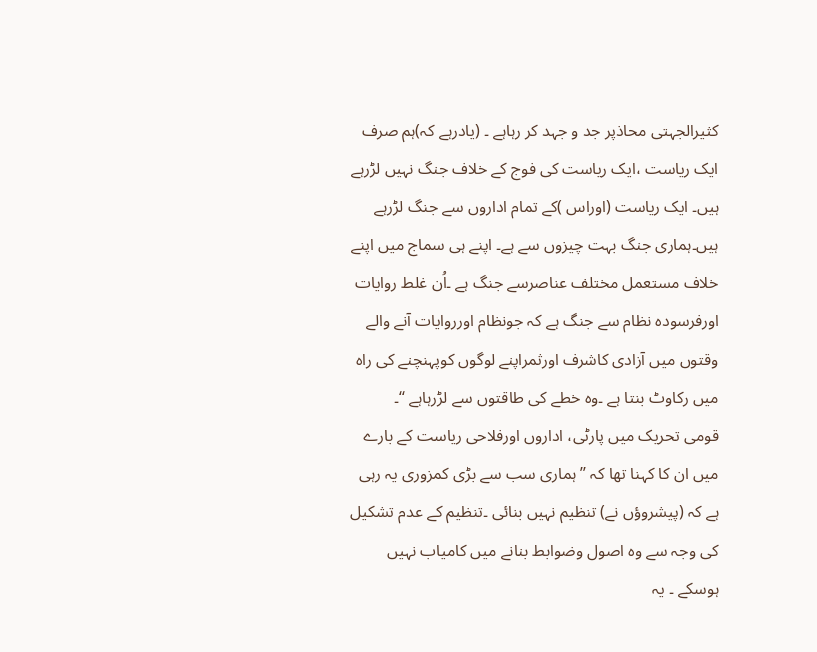کثیرالجہتی محاذپر جد و جہد کر رہاہے ۔ (یادرہے کہ)ہم صرف ایک ریاست ،ایک ریاست کی فوج کے خلاف جنگ نہیں لڑرہے ہیں۔ ایک ریاست (اوراس )کے تمام اداروں سے جنگ لڑرہے ہیں۔ہماری جنگ بہت چیزوں سے ہے۔ اپنے ہی سماج میں اپنے خلاف مستعمل مختلف عناصرسے جنگ ہے ۔اُن غلط روایات اورفرسودہ نظام سے جنگ ہے کہ جونظام اورروایات آنے والے وقتوں میں آزادی کاشرف اورثمراپنے لوگوں کوپہنچنے کی راہ میں رکاوٹ بنتا ہے ۔وہ خطے کی طاقتوں سے لڑرہاہے ‘‘۔
قومی تحریک میں پارٹی، اداروں اورفلاحی ریاست کے بارے میں ان کا کہنا تھا کہ ’’ہماری سب سے بڑی کمزوری یہ رہی ہے کہ (پیشروؤں نے) تنظیم نہیں بنائی ۔تنظیم کے عدم تشکیل کی وجہ سے وہ اصول وضوابط بنانے میں کامیاب نہیں ہوسکے ۔ یہ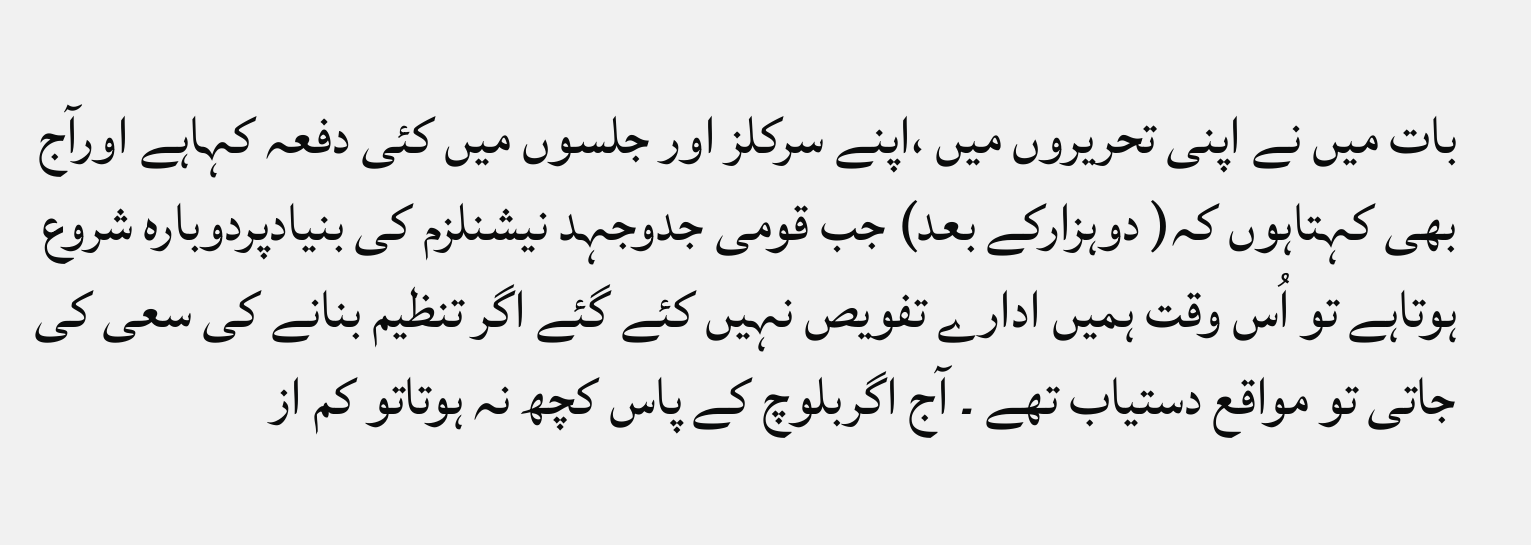بات میں نے اپنی تحریروں میں ،اپنے سرکلز اور جلسوں میں کئی دفعہ کہاہے اورآج بھی کہتاہوں کہ( دوہزارکے بعد) جب قومی جدوجہد نیشنلزم کی بنیادپردوبارہ شروع ہوتاہے تو اُس وقت ہمیں ادارے تفویص نہیں کئے گئے اگر تنظیم بنانے کی سعی کی جاتی تو مواقع دستیاب تھے ۔ آج اگربلوچ کے پاس کچھ نہ ہوتاتو کم از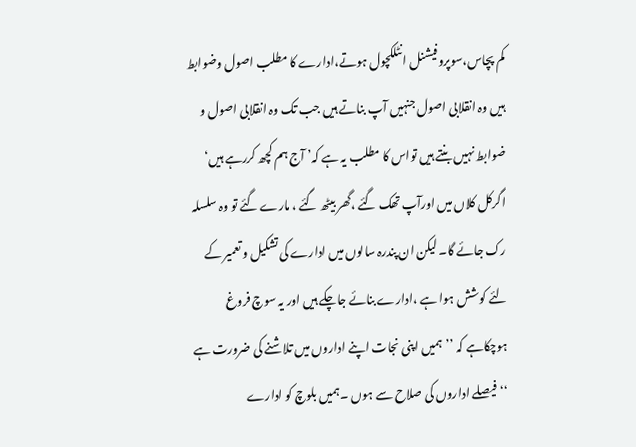کم پچاس،سوپروفیشنل انٹلکچول ہوتے،ادارے کا مطلب اصول وضوابط ہیں وہ انقلابی اصول جنہیں آپ بناتے ہیں جب تک وہ انقلابی اصول و ضوابط نہیں بنتے ہیں تواس کا مطلب یہ ہے کہ’ آج ہم کچھ کررہے ہیں‘ اگرکل کلاں میں اورآپ تھک گئے ،گھر بیٹھ گئے ، مارے گئے تو وہ سلسلہ رک جائے گا۔ لیکن ان پندرہ سالوں میں ادارے کی تشکیل و تعمیر کے لئے کوشش ہوا ہے ،ادارے بنائے جاچکے ہیں اور یہ سوچ فروغ ہوچکاہے کہ ’’ہمیں اپنی نجات اپنے اداروں میں تلاشنے کی ضرورت ہے ‘‘فیصلے اداروں کی صلاح سے ہوں ۔ہمیں بلوچ کو ادارے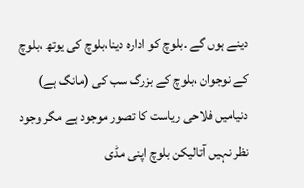دینے ہوں گے ۔بلوچ کو ادارہ دینا،بلوچ کی یوتھ ،بلوچ کے نوجوان ،بلوچ کے بزرگ سب کی (مانگ ہے)
دنیامیں فلاحی ریاست کا تصور موجود ہے مگر وجود نظر نہیں آتالیکن بلوچ اپنی مڈی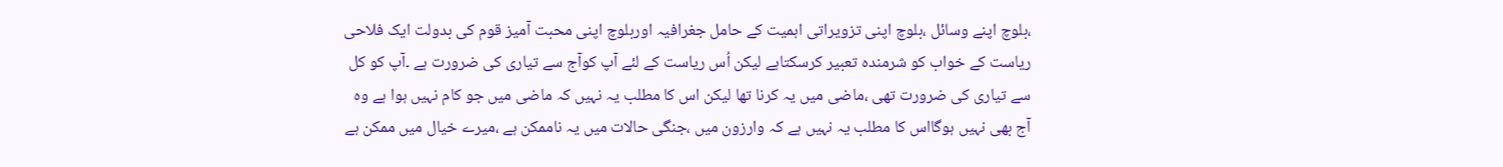،بلوچ اپنے وسائل ،بلوچ اپنی تزویراتی اہمیت کے حامل جغرافیہ اوربلوچ اپنی محبت آمیز قوم کی بدولت ایک فلاحی ریاست کے خواب کو شرمندہ تعبیر کرسکتاہے لیکن اُس ریاست کے لئے آپ کوآج سے تیاری کی ضرورت ہے ۔آپ کو کل سے تیاری کی ضرورت تھی ،ماضی میں یہ کرنا تھا لیکن اس کا مطلب یہ نہیں کہ ماضی میں جو کام نہیں ہوا ہے وہ آج بھی نہیں ہوگااس کا مطلب یہ نہیں ہے کہ وارزون میں ،جنگی حالات میں یہ ناممکن ہے ،میرے خیال میں ممکن ہے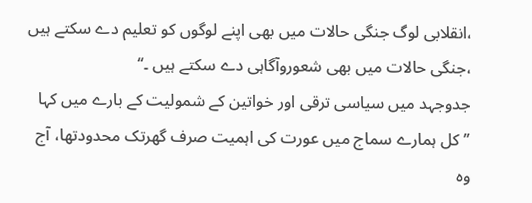،انقلابی لوگ جنگی حالات میں بھی اپنے لوگوں کو تعلیم دے سکتے ہیں ،جنگی حالات میں بھی شعوروآگاہی دے سکتے ہیں ۔‘‘
جدوجہد میں سیاسی ترقی اور خواتین کے شمولیت کے بارے میں کہا ’’کل ہمارے سماج میں عورت کی اہمیت صرف گھرتک محدودتھا، آج وہ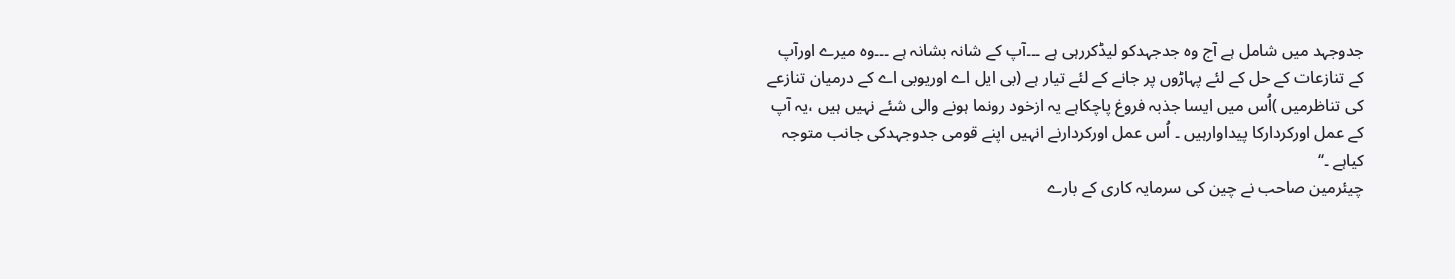جدوجہد میں شامل ہے آج وہ جدجہدکو لیڈکررہی ہے ۔۔۔آپ کے شانہ بشانہ ہے ۔۔۔وہ میرے اورآپ کے تنازعات کے حل کے لئے پہاڑوں پر جانے کے لئے تیار ہے (بی ایل اے اوریوبی اے کے درمیان تنازعے کی تناظرمیں )اُس میں ایسا جذبہ فروغ پاچکاہے یہ ازخود رونما ہونے والی شئے نہیں ہیں ،یہ آپ کے عمل اورکردارکا پیداوارہیں ۔ اُس عمل اورکردارنے انہیں اپنے قومی جدوجہدکی جانب متوجہ کیاہے ۔‘‘
چیئرمین صاحب نے چین کی سرمایہ کاری کے بارے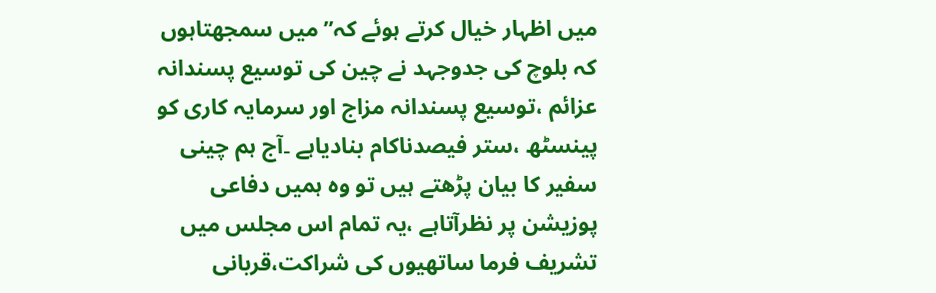میں اظہار خیال کرتے ہوئے کہ’’میں سمجھتاہوں کہ بلوچ کی جدوجہد نے چین کی توسیع پسندانہ عزائم ،توسیع پسندانہ مزاج اور سرمایہ کاری کو پینسٹھ ،ستر فیصدناکام بنادیاہے ۔آج ہم چینی سفیر کا بیان پڑھتے ہیں تو وہ ہمیں دفاعی پوزیشن پر نظرآتاہے ،یہ تمام اس مجلس میں تشریف فرما ساتھیوں کی شراکت،قربانی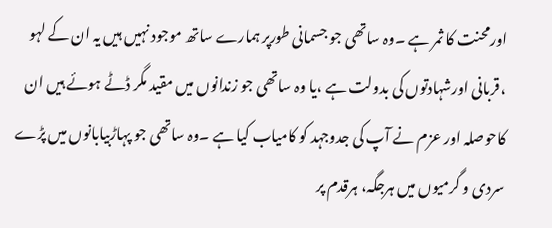اورمحنت کا ثمر ہے ۔وہ ساتھی جو جسمانی طورپر ہمارے ساتھ موجود نہیں ہیں یہ ان کے لہو ،قربانی اورشہادتوں کی بدولت ہے ،یا وہ ساتھی جو زندانوں میں مقید مگر ڈٹے ہوئے ہیں ان کاحوصلہ اور عزم نے آپ کی جدوجہد کو کامیاب کیا ہے ۔وہ ساتھی جو پہاڑبیابانوں میں پڑے سردی و گرمیوں میں ہرجگہ، ہرقدم پر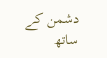دشمن کے ساتھ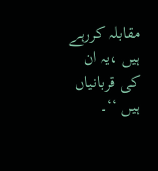مقابلہ کررہے ہیں ،یہ ان کی قربانیاں ہیں ‘‘۔